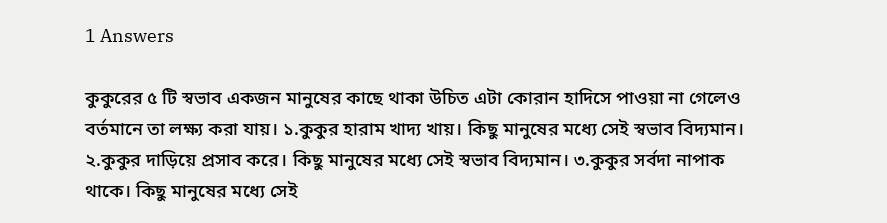1 Answers

কুকুরের ৫ টি স্বভাব একজন মানুষের কাছে থাকা উচিত এটা কোরান হাদিসে পাওয়া না গেলেও বর্তমানে তা লক্ষ্য করা যায়। ১.কুকুর হারাম খাদ্য খায়। কিছু মানুষের মধ্যে সেই স্বভাব বিদ্যমান। ২.কুকুর দাড়িয়ে প্রসাব করে। কিছু মানুষের মধ্যে সেই স্বভাব বিদ্যমান। ৩.কুকুর সর্বদা নাপাক থাকে। কিছু মানুষের মধ্যে সেই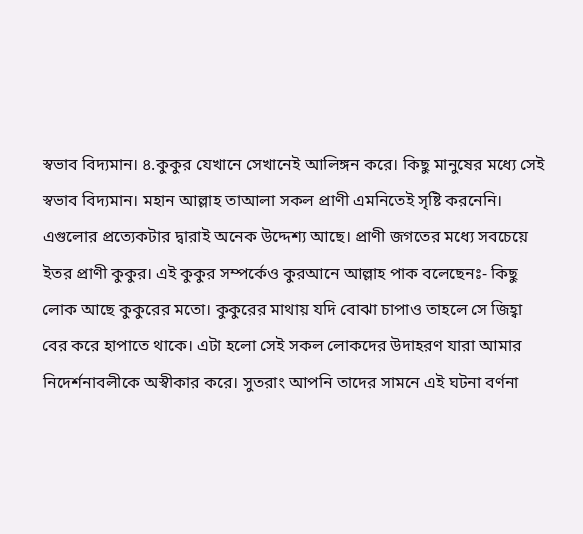স্বভাব বিদ্যমান। ৪.কুকুর যেখানে সেখানেই আলিঙ্গন করে। কিছু মানুষের মধ্যে সেই স্বভাব বিদ্যমান। মহান আল্লাহ তাআলা সকল প্রাণী এমনিতেই সৃষ্টি করনেনি। এগুলোর প্রত্যেকটার দ্বারাই অনেক উদ্দেশ্য আছে। প্রাণী জগতের মধ্যে সবচেয়ে ইতর প্রাণী কুকুর। এই কুকুর সম্পর্কেও কুরআনে আল্লাহ পাক বলেছেনঃ- কিছু লোক আছে কুকুরের মতো। কুকুরের মাথায় যদি বোঝা চাপাও তাহলে সে জিহ্বা বের করে হাপাতে থাকে। এটা হলো সেই সকল লোকদের উদাহরণ যারা আমার নিদের্শনাবলীকে অস্বীকার করে। সুতরাং আপনি তাদের সামনে এই ঘটনা বর্ণনা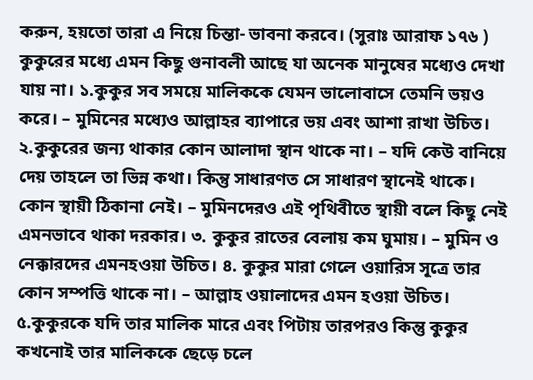করুন, হয়তো তারা এ নিয়ে চিন্তা- ভাবনা করবে। (সুরাঃ আরাফ ১৭৬ ) কুকুরের মধ্যে এমন কিছু গুনাবলী আছে যা অনেক মানুষের মধ্যেও দেখা যায় না। ১.কুকুর সব সময়ে মালিককে যেমন ভালোবাসে তেমনি ভয়ও করে। – মুমিনের মধ্যেও আল্লাহর ব্যাপারে ভয় এবং আশা রাখা উচিত। ২.কুকুরের জন্য থাকার কোন আলাদা স্থান থাকে না। – যদি কেউ বানিয়ে দেয় তাহলে তা ভিন্ন কথা। কিন্তু সাধারণত সে সাধারণ স্থানেই থাকে। কোন স্থায়ী ঠিকানা নেই। – মুমিনদেরও এই পৃথিবীতে স্থায়ী বলে কিছু নেই এমনভাবে থাকা দরকার। ৩. কুকুর রাতের বেলায় কম ঘুমায়। – মুমিন ও নেক্কারদের এমনহওয়া উচিত। ৪. কুকুর মারা গেলে ওয়ারিস সূত্রে তার কোন সম্পত্তি থাকে না। – আল্লাহ ওয়ালাদের এমন হওয়া উচিত। ৫.কুকুরকে যদি তার মালিক মারে এবং পিটায় তারপরও কিন্তু কুকুর কখনোই তার মালিককে ছেড়ে চলে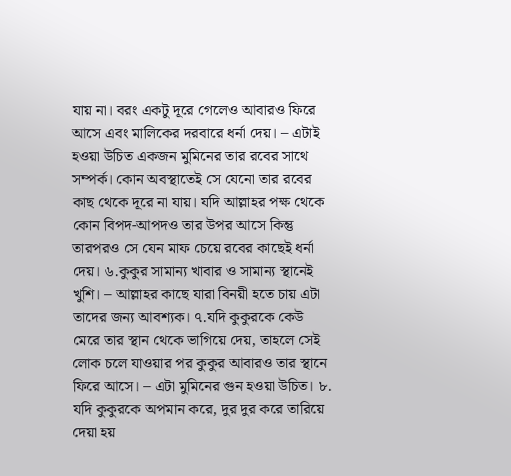যায় না। বরং একটু দূরে গেলেও আবারও ফিরে আসে এবং মালিকের দরবারে ধর্না দেয়। – এটাই হওয়া উচিত একজন মুমিনের তার রবের সাথে সম্পর্ক। কোন অবস্থাতেই সে যেনো তার রবের কাছ থেকে দূরে না যায়। যদি আল্লাহর পক্ষ থেকে কোন বিপদ-আপদও তার উপর আসে কিন্তু তারপরও সে যেন মাফ চেয়ে রবের কাছেই ধর্না দেয়। ৬.কুকুর সামান্য খাবার ও সামান্য স্থানেই খুশি। – আল্লাহর কাছে যারা বিনয়ী হতে চায় এটা তাদের জন্য আবশ্যক। ৭.যদি কুকুরকে কেউ মেরে তার স্থান থেকে ভাগিয়ে দেয়, তাহলে সেই লোক চলে যাওয়ার পর কুকুর আবারও তার স্থানে ফিরে আসে। – এটা মুমিনের গুন হওয়া উচিত। ৮. যদি কুকুরকে অপমান করে, দুর দুর করে তারিয়ে দেয়া হয়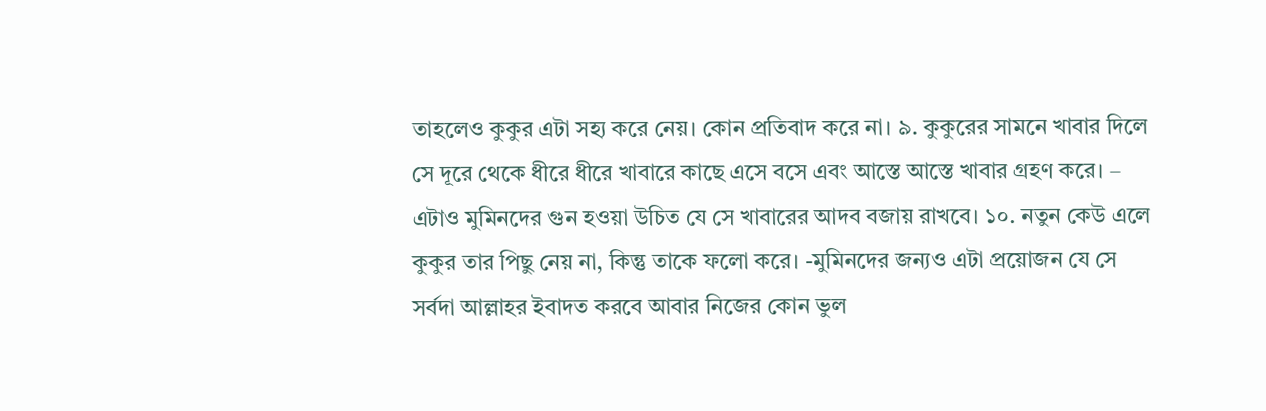তাহলেও কুকুর এটা সহ্য করে নেয়। কোন প্রতিবাদ করে না। ৯. কুকুরের সামনে খাবার দিলে সে দূরে থেকে ধীরে ধীরে খাবারে কাছে এসে বসে এবং আস্তে আস্তে খাবার গ্রহণ করে। – এটাও মুমিনদের গুন হওয়া উচিত যে সে খাবারের আদব বজায় রাখবে। ১০. নতুন কেউ এলে কুকুর তার পিছু নেয় না, কিন্তু তাকে ফলো করে। -মুমিনদের জন্যও এটা প্রয়োজন যে সে সর্বদা আল্লাহর ইবাদত করবে আবার নিজের কোন ভুল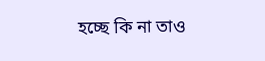হচ্ছে কি না তাও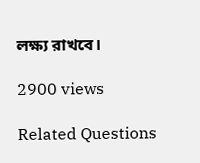লক্ষ্য রাখবে।

2900 views

Related Questions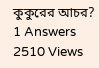কুকুরের আচর?
1 Answers 2510 Views